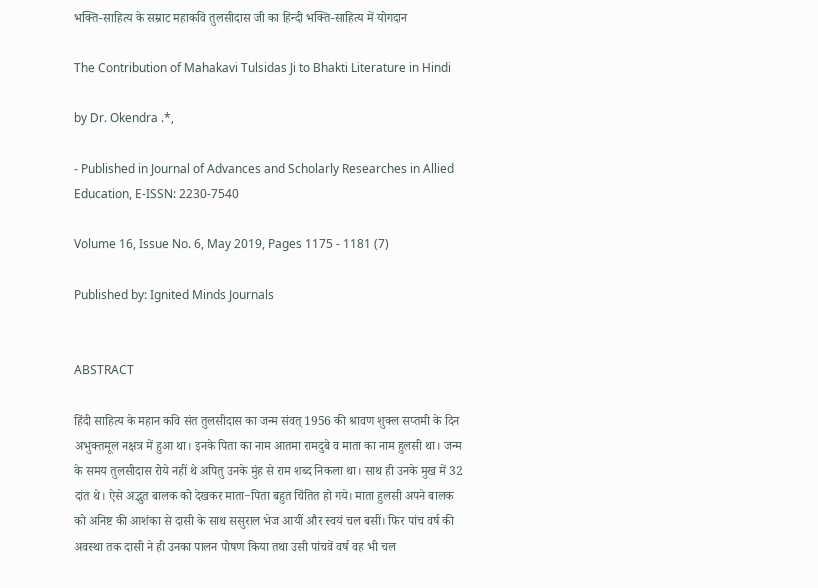भक्ति-साहित्य के सम्राट महाकवि तुलसीदास जी का हिन्दी भक्ति-साहित्य में योगदान

The Contribution of Mahakavi Tulsidas Ji to Bhakti Literature in Hindi

by Dr. Okendra .*,

- Published in Journal of Advances and Scholarly Researches in Allied Education, E-ISSN: 2230-7540

Volume 16, Issue No. 6, May 2019, Pages 1175 - 1181 (7)

Published by: Ignited Minds Journals


ABSTRACT

हिंदी साहित्य के महान कवि संत तुलसीदास का जन्म संवत् 1956 की श्रावण शुक्ल सप्तमी के दिन अभुक्तमूल नक्षत्र में हुआ था। इनके पिता का नाम आतमा रामदुबे व माता का नाम हुलसी था। जन्म के समय तुलसीदास रोये नहीं थे अपितु उनके मुंह से राम शब्द निकला था। साथ ही उनके मुख में 32 दांत थे। ऐसे अद्भुत बालक को देखकर माता−पिता बहुत चिंतित हो गये। माता हुलसी अपने बालक को अनिष्ट की आशंका से दासी के साथ ससुराल भेज आयीं और स्वयं चल बसीं। फिर पांच वर्ष की अवस्था तक दासी ने ही उनका पालन पोषण किया तथा उसी पांचवें वर्ष वह भी चल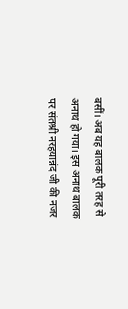बसीं। अब यह बालक पूरी तरह से अनाथ हो गया। इस अनाथ बालक पर संतश्री नरहयान्नंद जी की नजर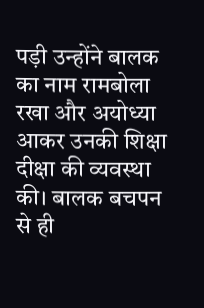पड़ी उन्होंने बालक का नाम रामबोला रखा और अयोध्या आकर उनकी शिक्षा दीक्षा की व्यवस्था की। बालक बचपन से ही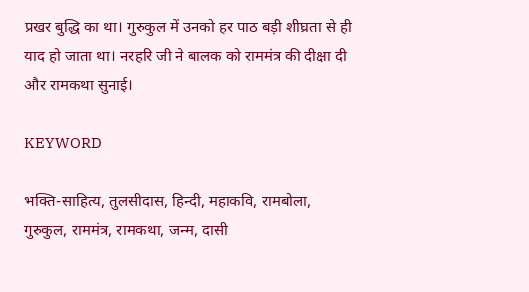प्रखर बुद्धि का था। गुरुकुल में उनको हर पाठ बड़ी शीघ्रता से ही याद हो जाता था। नरहरि जी ने बालक को राममंत्र की दीक्षा दी और रामकथा सुनाई।

KEYWORD

भक्ति-साहित्य, तुलसीदास, हिन्दी, महाकवि, रामबोला, गुरुकुल, राममंत्र, रामकथा, जन्म, दासी